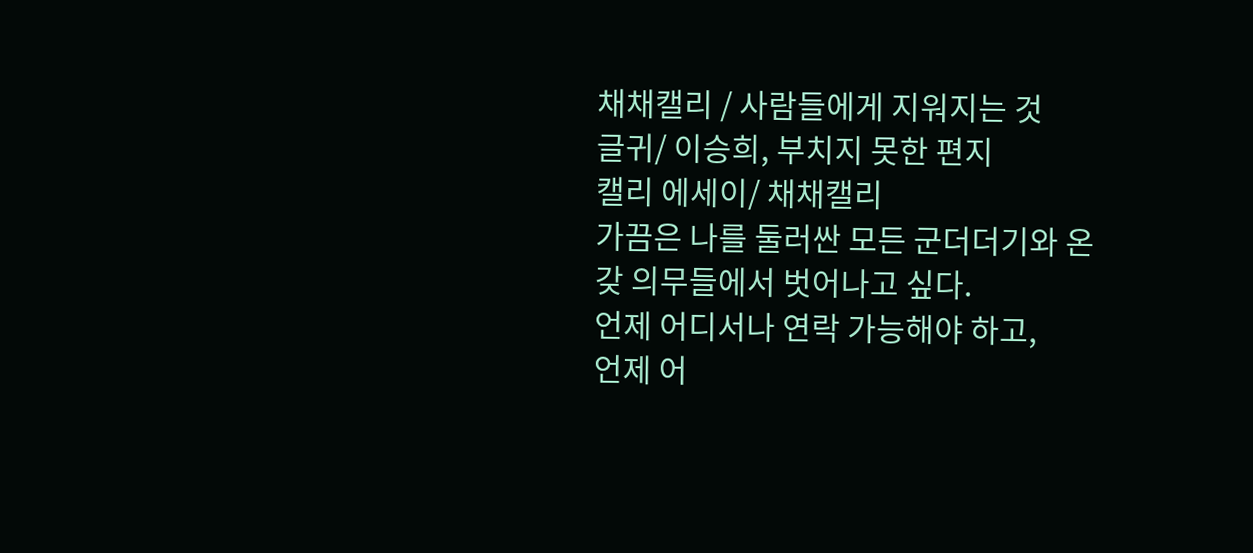채채캘리 / 사람들에게 지워지는 것
글귀/ 이승희, 부치지 못한 편지
캘리 에세이/ 채채캘리
가끔은 나를 둘러싼 모든 군더더기와 온갖 의무들에서 벗어나고 싶다.
언제 어디서나 연락 가능해야 하고,
언제 어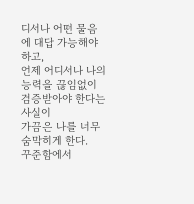디서나 어떤 물음에 대답 가능해야 하고,
언제 어디서나 나의 능력을 끊임없이 검증받아야 한다는 사실이
가끔은 나를 너무 숨막히게 한다.
꾸준함에서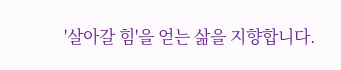'살아갈 힘'을 얻는 삶을 지향합니다.